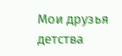Мои друзья детства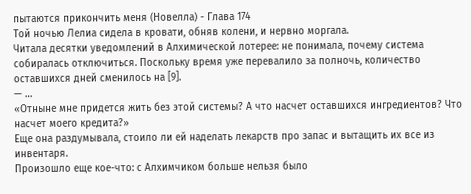пытаются прикончить меня (Новелла) - Глава 174
Той ночью Лелиа сидела в кровати, обняв колени, и нервно моргала.
Читала десятки уведомлений в Алхимической лотерее: не понимала, почему система собиралась отключиться. Поскольку время уже перевалило за полночь, количество оставшихся дней сменилось на [9].
— …
«Отныне мне придется жить без этой системы? А что насчет оставшихся ингредиентов? Что насчет моего кредита?»
Еще она раздумывала, стоило ли ей наделать лекарств про запас и вытащить их все из инвентаря.
Произошло еще кое-что: с Алхимчиком больше нельзя было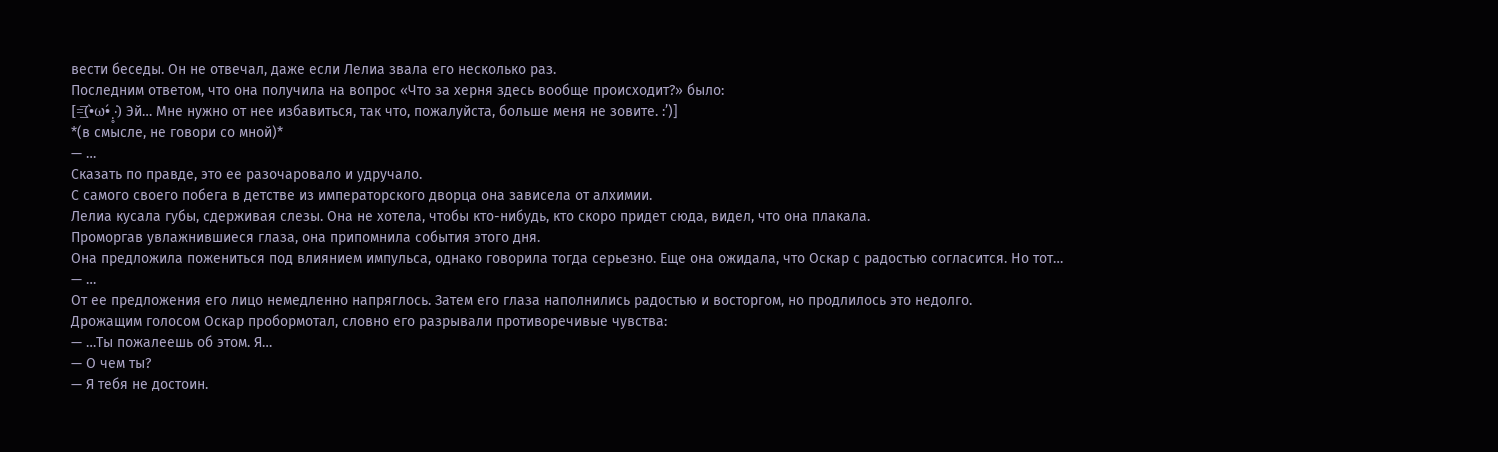вести беседы. Он не отвечал, даже если Лелиа звала его несколько раз.
Последним ответом, что она получила на вопрос «Что за херня здесь вообще происходит?» было:
[=͟͞(•̀ω•́ ‧̣̥̇) Эй… Мне нужно от нее избавиться, так что, пожалуйста, больше меня не зовите. :’)]
*(в смысле, не говори со мной)*
— …
Сказать по правде, это ее разочаровало и удручало.
С самого своего побега в детстве из императорского дворца она зависела от алхимии.
Лелиа кусала губы, сдерживая слезы. Она не хотела, чтобы кто-нибудь, кто скоро придет сюда, видел, что она плакала.
Проморгав увлажнившиеся глаза, она припомнила события этого дня.
Она предложила пожениться под влиянием импульса, однако говорила тогда серьезно. Еще она ожидала, что Оскар с радостью согласится. Но тот…
— …
От ее предложения его лицо немедленно напряглось. Затем его глаза наполнились радостью и восторгом, но продлилось это недолго.
Дрожащим голосом Оскар пробормотал, словно его разрывали противоречивые чувства:
— …Ты пожалеешь об этом. Я…
— О чем ты?
— Я тебя не достоин.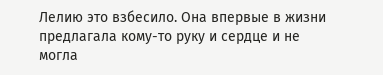Лелию это взбесило. Она впервые в жизни предлагала кому-то руку и сердце и не могла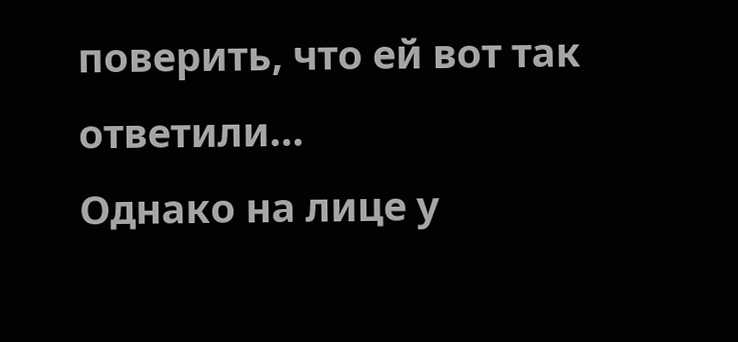поверить, что ей вот так ответили…
Однако на лице у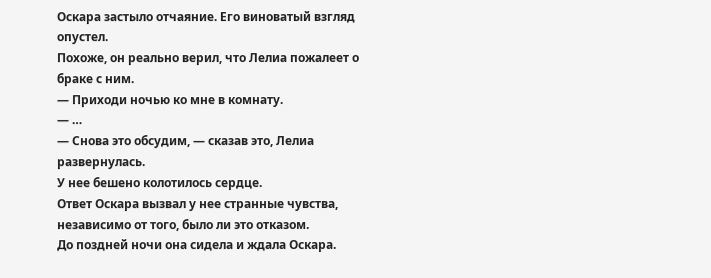Оскара застыло отчаяние. Его виноватый взгляд опустел.
Похоже, он реально верил, что Лелиа пожалеет о браке с ним.
— Приходи ночью ко мне в комнату.
— …
— Снова это обсудим, — сказав это, Лелиа развернулась.
У нее бешено колотилось сердце.
Ответ Оскара вызвал у нее странные чувства, независимо от того, было ли это отказом.
До поздней ночи она сидела и ждала Оскара.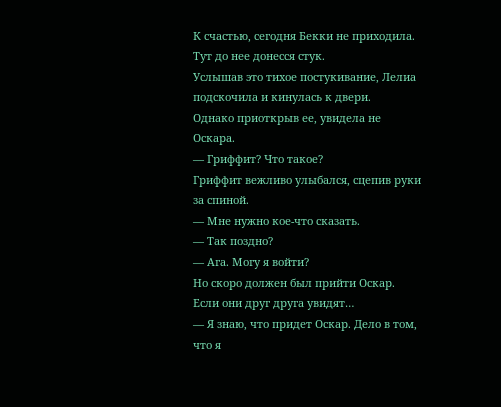К счастью, сегодня Бекки не приходила.
Тут до нее донесся стук.
Услышав это тихое постукивание, Лелиа подскочила и кинулась к двери.
Однако приоткрыв ее, увидела не Оскара.
— Гриффит? Что такое?
Гриффит вежливо улыбался, сцепив руки за спиной.
— Мне нужно кое-что сказать.
— Так поздно?
— Ага. Могу я войти?
Но скоро должен был прийти Оскар. Если они друг друга увидят…
— Я знаю, что придет Оскар. Дело в том, что я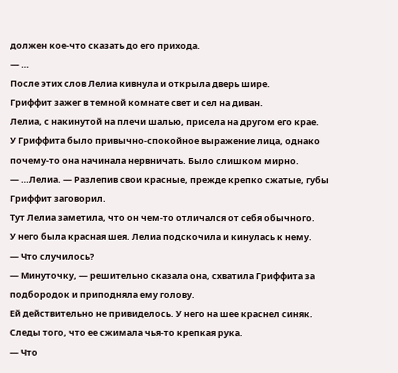должен кое-что сказать до его прихода.
— …
После этих слов Лелиа кивнула и открыла дверь шире.
Гриффит зажег в темной комнате свет и сел на диван.
Лелиа, с накинутой на плечи шалью, присела на другом его крае.
У Гриффита было привычно-спокойное выражение лица, однако почему-то она начинала нервничать. Было слишком мирно.
— …Лелиа. — Разлепив свои красные, прежде крепко сжатые, губы Гриффит заговорил.
Тут Лелиа заметила, что он чем-то отличался от себя обычного.
У него была красная шея. Лелиа подскочила и кинулась к нему.
— Что случилось?
— Минуточку, — решительно сказала она, схватила Гриффита за подбородок и приподняла ему голову.
Ей действительно не привиделось. У него на шее краснел синяк. Следы того, что ее сжимала чья-то крепкая рука.
— Что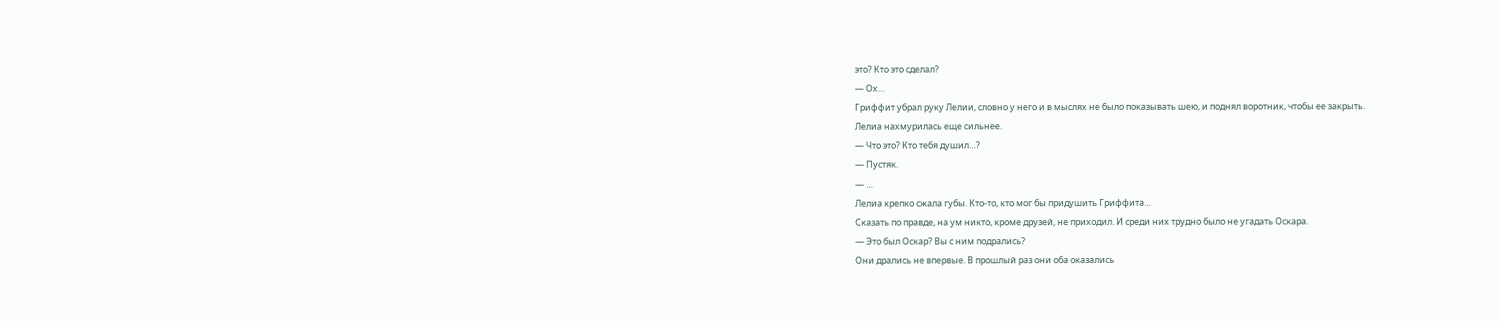это? Кто это сделал?
— Ох…
Гриффит убрал руку Лелии, словно у него и в мыслях не было показывать шею, и поднял воротник, чтобы ее закрыть.
Лелиа нахмурилась еще сильнее.
— Что это? Кто тебя душил…?
— Пустяк.
— …
Лелиа крепко сжала губы. Кто-то, кто мог бы придушить Гриффита…
Сказать по правде, на ум никто, кроме друзей, не приходил. И среди них трудно было не угадать Оскара.
— Это был Оскар? Вы с ним подрались?
Они дрались не впервые. В прошлый раз они оба оказались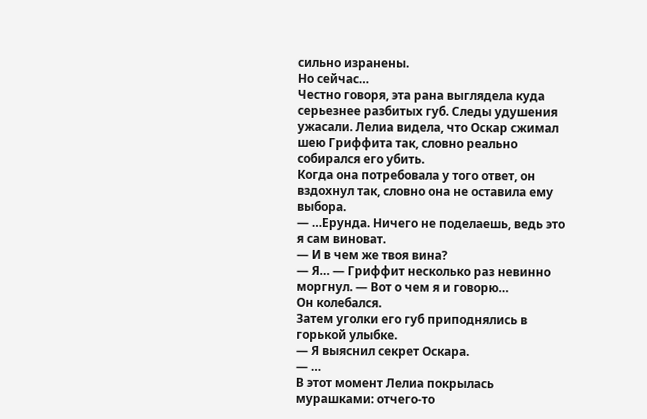сильно изранены.
Но сейчас…
Честно говоря, эта рана выглядела куда серьезнее разбитых губ. Следы удушения ужасали. Лелиа видела, что Оскар сжимал шею Гриффита так, словно реально собирался его убить.
Когда она потребовала у того ответ, он вздохнул так, словно она не оставила ему выбора.
— …Ерунда. Ничего не поделаешь, ведь это я сам виноват.
— И в чем же твоя вина?
— Я… — Гриффит несколько раз невинно моргнул. — Вот о чем я и говорю…
Он колебался.
Затем уголки его губ приподнялись в горькой улыбке.
— Я выяснил секрет Оскара.
— …
В этот момент Лелиа покрылась мурашками: отчего-то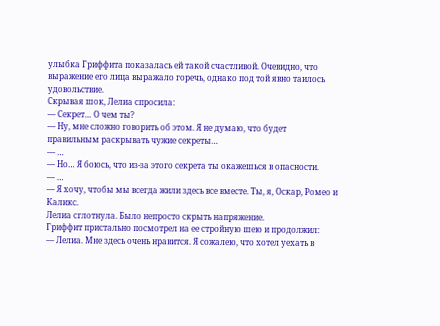улыбка Гриффита показалась ей такой счастливой. Очевидно, что выражение его лица выражало горечь, однако под той явно таилось удовольствие.
Скрывая шок, Лелиа спросила:
— Секрет… О чем ты?
— Ну, мне сложно говорить об этом. Я не думаю, что будет правильным раскрывать чужие секреты…
— …
— Но… Я боюсь, что из-за этого секрета ты окажешься в опасности.
— …
— Я хочу, чтобы мы всегда жили здесь все вместе. Ты, я, Оскар, Ромео и Каликс.
Лелиа сглотнула. Было непросто скрыть напряжение.
Гриффит пристально посмотрел на ее стройную шею и продолжил:
— Лелиа. Мне здесь очень нравится. Я сожалею, что хотел уехать в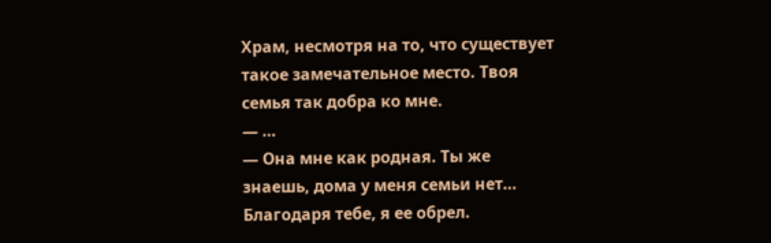Храм, несмотря на то, что существует такое замечательное место. Твоя семья так добра ко мне.
— …
— Она мне как родная. Ты же знаешь, дома у меня семьи нет… Благодаря тебе, я ее обрел.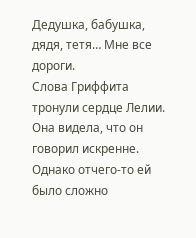Дедушка, бабушка, дядя, тетя… Мне все дороги.
Слова Гриффита тронули сердце Лелии. Она видела, что он говорил искренне.
Однако отчего-то ей было сложно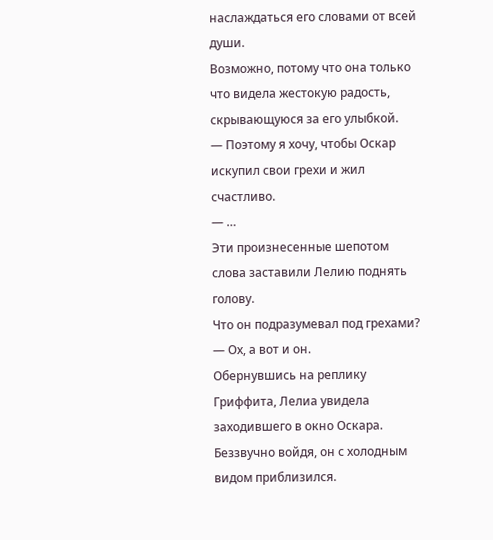наслаждаться его словами от всей души.
Возможно, потому что она только что видела жестокую радость, скрывающуюся за его улыбкой.
— Поэтому я хочу, чтобы Оскар искупил свои грехи и жил счастливо.
— …
Эти произнесенные шепотом слова заставили Лелию поднять голову.
Что он подразумевал под грехами?
— Ох, а вот и он.
Обернувшись на реплику Гриффита, Лелиа увидела заходившего в окно Оскара.
Беззвучно войдя, он с холодным видом приблизился.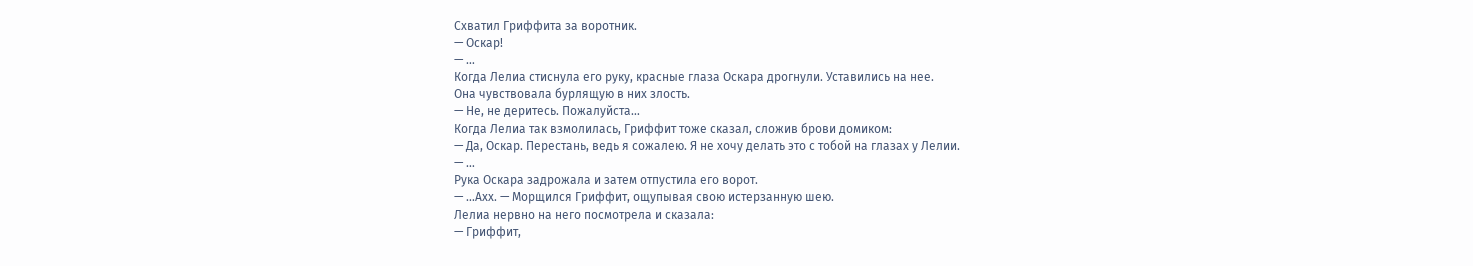Схватил Гриффита за воротник.
— Оскар!
— …
Когда Лелиа стиснула его руку, красные глаза Оскара дрогнули. Уставились на нее.
Она чувствовала бурлящую в них злость.
— Не, не деритесь. Пожалуйста…
Когда Лелиа так взмолилась, Гриффит тоже сказал, сложив брови домиком:
— Да, Оскар. Перестань, ведь я сожалею. Я не хочу делать это с тобой на глазах у Лелии.
— …
Рука Оскара задрожала и затем отпустила его ворот.
— …Ахх. — Морщился Гриффит, ощупывая свою истерзанную шею.
Лелиа нервно на него посмотрела и сказала:
— Гриффит,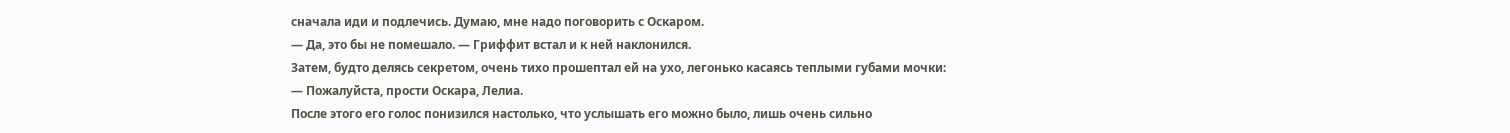сначала иди и подлечись. Думаю, мне надо поговорить с Оскаром.
— Да, это бы не помешало. — Гриффит встал и к ней наклонился.
Затем, будто делясь секретом, очень тихо прошептал ей на ухо, легонько касаясь теплыми губами мочки:
— Пожалуйста, прости Оскара, Лелиа.
После этого его голос понизился настолько, что услышать его можно было, лишь очень сильно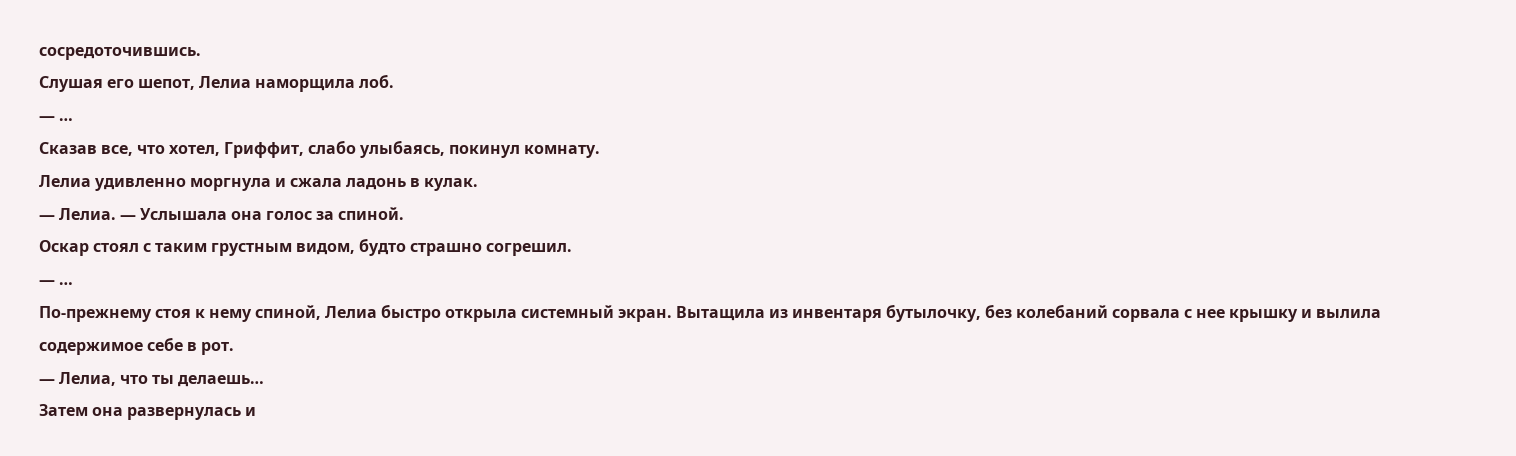сосредоточившись.
Слушая его шепот, Лелиа наморщила лоб.
— …
Сказав все, что хотел, Гриффит, слабо улыбаясь, покинул комнату.
Лелиа удивленно моргнула и сжала ладонь в кулак.
— Лелиа. — Услышала она голос за спиной.
Оскар стоял с таким грустным видом, будто страшно согрешил.
— …
По-прежнему стоя к нему спиной, Лелиа быстро открыла системный экран. Вытащила из инвентаря бутылочку, без колебаний сорвала с нее крышку и вылила содержимое себе в рот.
— Лелиа, что ты делаешь…
Затем она развернулась и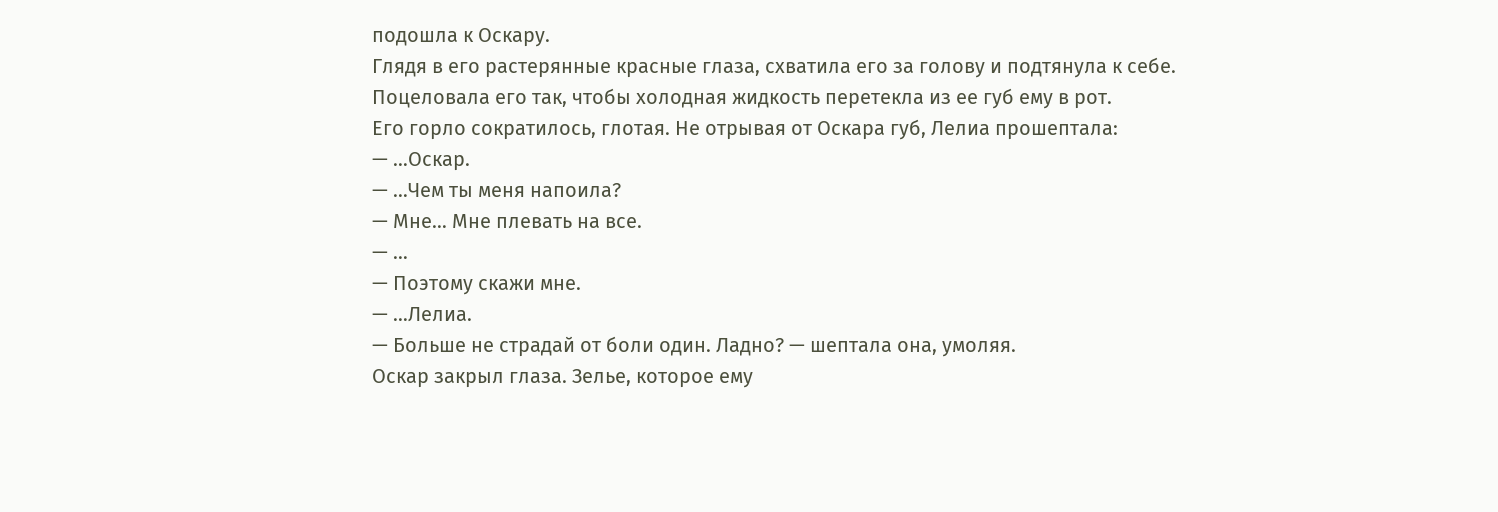подошла к Оскару.
Глядя в его растерянные красные глаза, схватила его за голову и подтянула к себе. Поцеловала его так, чтобы холодная жидкость перетекла из ее губ ему в рот.
Его горло сократилось, глотая. Не отрывая от Оскара губ, Лелиа прошептала:
— …Оскар.
— …Чем ты меня напоила?
— Мне… Мне плевать на все.
— …
— Поэтому скажи мне.
— …Лелиа.
— Больше не страдай от боли один. Ладно? — шептала она, умоляя.
Оскар закрыл глаза. Зелье, которое ему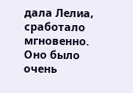дала Лелиа, сработало мгновенно. Оно было очень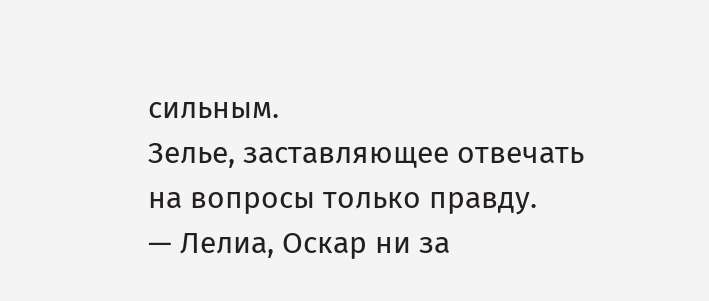сильным.
Зелье, заставляющее отвечать на вопросы только правду.
— Лелиа, Оскар ни за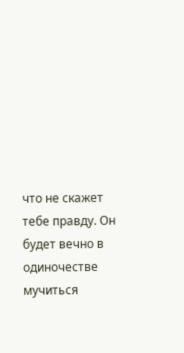что не скажет тебе правду. Он будет вечно в одиночестве мучиться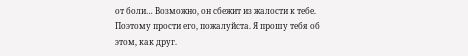от боли… Возможно, он сбежит из жалости к тебе. Поэтому прости его, пожалуйста. Я прошу тебя об этом, как друг.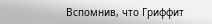Вспомнив, что Гриффит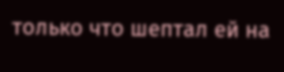только что шептал ей на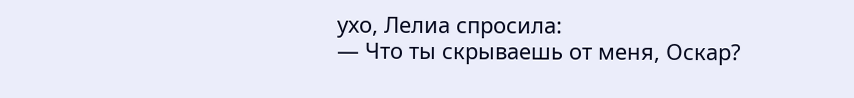ухо, Лелиа спросила:
— Что ты скрываешь от меня, Оскар?